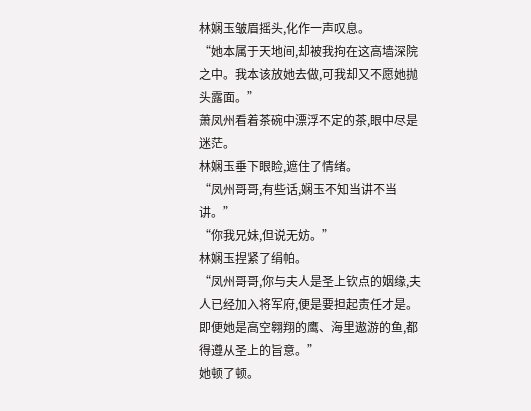林娴玉皱眉摇头,化作一声叹息。
“她本属于天地间,却被我拘在这高墙深院之中。我本该放她去做,可我却又不愿她抛头露面。”
萧凤州看着茶碗中漂浮不定的茶,眼中尽是迷茫。
林娴玉垂下眼睑,遮住了情绪。
“凤州哥哥,有些话,娴玉不知当讲不当讲。”
“你我兄妹,但说无妨。”
林娴玉捏紧了绢帕。
“凤州哥哥,你与夫人是圣上钦点的姻缘,夫人已经加入将军府,便是要担起责任才是。即便她是高空翱翔的鹰、海里遨游的鱼,都得遵从圣上的旨意。”
她顿了顿。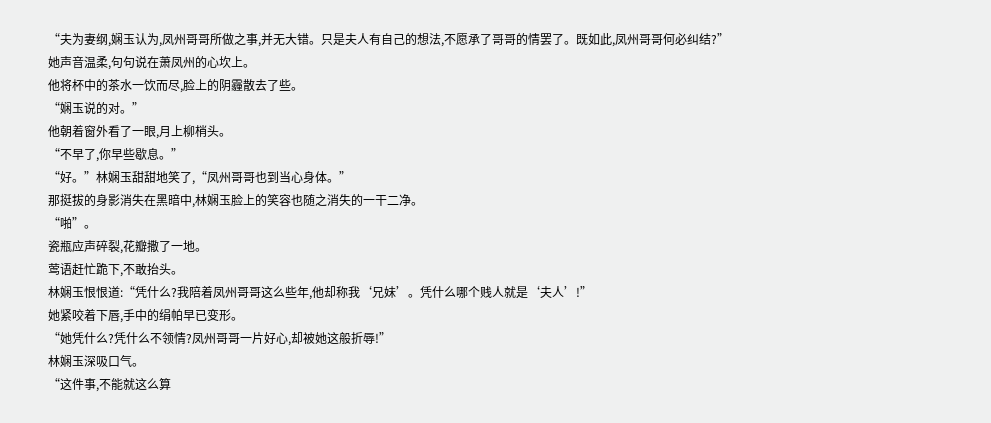“夫为妻纲,娴玉认为,凤州哥哥所做之事,并无大错。只是夫人有自己的想法,不愿承了哥哥的情罢了。既如此,凤州哥哥何必纠结?”
她声音温柔,句句说在萧凤州的心坎上。
他将杯中的茶水一饮而尽,脸上的阴霾散去了些。
“娴玉说的对。”
他朝着窗外看了一眼,月上柳梢头。
“不早了,你早些歇息。”
“好。”林娴玉甜甜地笑了,“凤州哥哥也到当心身体。”
那挺拔的身影消失在黑暗中,林娴玉脸上的笑容也随之消失的一干二净。
“啪”。
瓷瓶应声碎裂,花瓣撒了一地。
莺语赶忙跪下,不敢抬头。
林娴玉恨恨道:“凭什么?我陪着凤州哥哥这么些年,他却称我‘兄妹’。凭什么哪个贱人就是‘夫人’!”
她紧咬着下唇,手中的绢帕早已变形。
“她凭什么?凭什么不领情?凤州哥哥一片好心,却被她这般折辱!”
林娴玉深吸口气。
“这件事,不能就这么算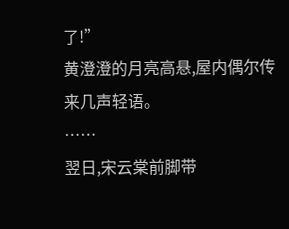了!”
黄澄澄的月亮高悬,屋内偶尔传来几声轻语。
……
翌日,宋云棠前脚带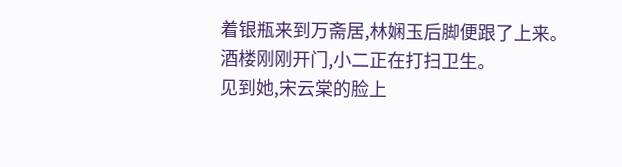着银瓶来到万斋居,林娴玉后脚便跟了上来。
酒楼刚刚开门,小二正在打扫卫生。
见到她,宋云棠的脸上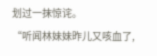划过一抹惊诧。
“听闻林妹妹昨儿又咳血了,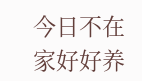今日不在家好好养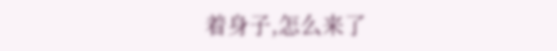着身子,怎么来了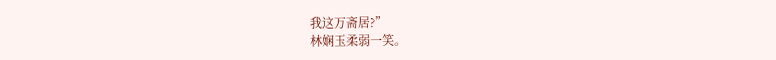我这万斋居?”
林娴玉柔弱一笑。